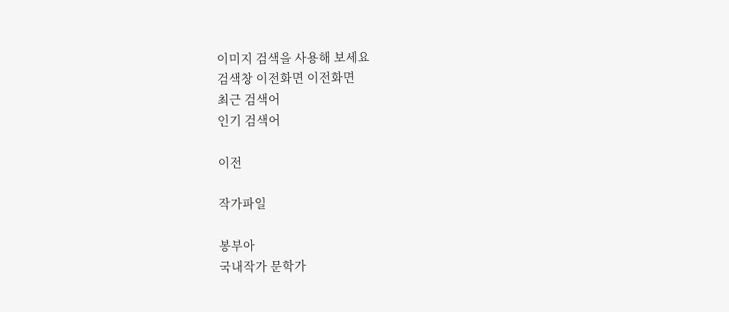이미지 검색을 사용해 보세요
검색창 이전화면 이전화면
최근 검색어
인기 검색어

이전

작가파일

봉부아
국내작가 문학가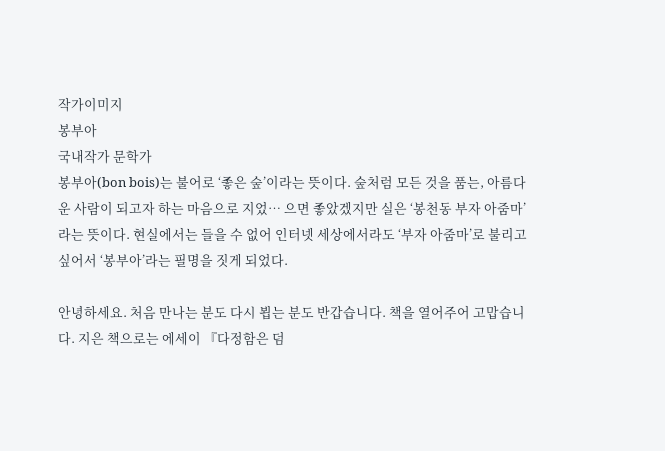작가이미지
봉부아
국내작가 문학가
봉부아(bon bois)는 불어로 ‘좋은 숲’이라는 뜻이다. 숲처럼 모든 것을 품는, 아름다운 사람이 되고자 하는 마음으로 지었… 으면 좋았겠지만 실은 ‘봉천동 부자 아줌마’라는 뜻이다. 현실에서는 들을 수 없어 인터넷 세상에서라도 ‘부자 아줌마’로 불리고 싶어서 ‘봉부아’라는 필명을 짓게 되었다.

안녕하세요. 처음 만나는 분도 다시 뵙는 분도 반갑습니다. 책을 열어주어 고맙습니다. 지은 책으로는 에세이 『다정함은 덤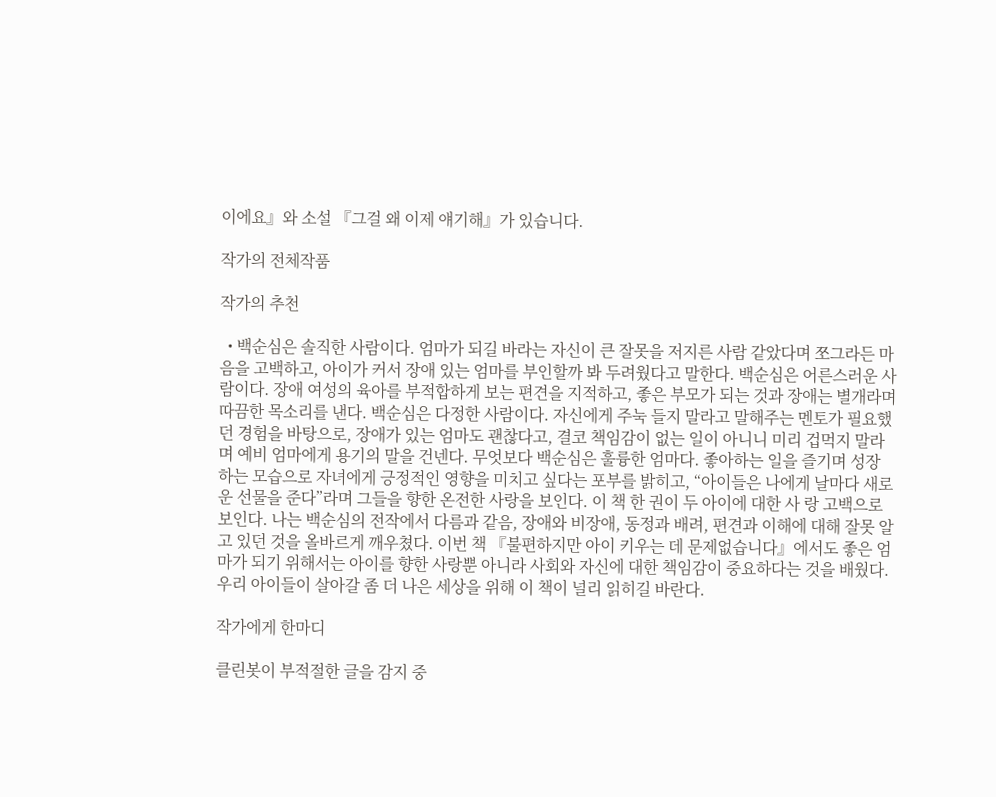이에요』와 소설 『그걸 왜 이제 얘기해』가 있습니다.

작가의 전체작품

작가의 추천

  • 백순심은 솔직한 사람이다. 엄마가 되길 바라는 자신이 큰 잘못을 저지른 사람 같았다며 쪼그라든 마음을 고백하고, 아이가 커서 장애 있는 엄마를 부인할까 봐 두려웠다고 말한다. 백순심은 어른스러운 사람이다. 장애 여성의 육아를 부적합하게 보는 편견을 지적하고, 좋은 부모가 되는 것과 장애는 별개라며 따끔한 목소리를 낸다. 백순심은 다정한 사람이다. 자신에게 주눅 들지 말라고 말해주는 멘토가 필요했던 경험을 바탕으로, 장애가 있는 엄마도 괜찮다고, 결코 책임감이 없는 일이 아니니 미리 겁먹지 말라며 예비 엄마에게 용기의 말을 건넨다. 무엇보다 백순심은 훌륭한 엄마다. 좋아하는 일을 즐기며 성장 하는 모습으로 자녀에게 긍정적인 영향을 미치고 싶다는 포부를 밝히고, “아이들은 나에게 날마다 새로운 선물을 준다”라며 그들을 향한 온전한 사랑을 보인다. 이 책 한 권이 두 아이에 대한 사 랑 고백으로 보인다. 나는 백순심의 전작에서 다름과 같음, 장애와 비장애, 동정과 배려, 편견과 이해에 대해 잘못 알고 있던 것을 올바르게 깨우쳤다. 이번 책 『불편하지만 아이 키우는 데 문제없습니다』에서도 좋은 엄마가 되기 위해서는 아이를 향한 사랑뿐 아니라 사회와 자신에 대한 책임감이 중요하다는 것을 배웠다. 우리 아이들이 살아갈 좀 더 나은 세상을 위해 이 책이 널리 읽히길 바란다.

작가에게 한마디

클린봇이 부적절한 글을 감지 중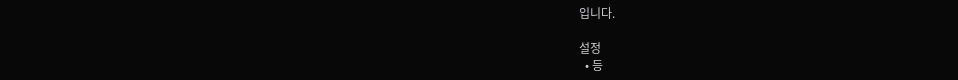입니다.

설정
  • 등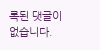록된 댓글이 없습니다.